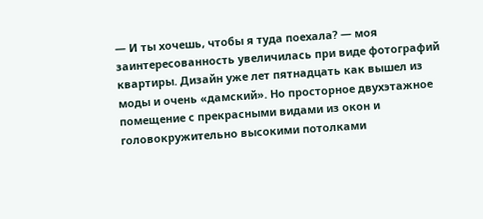— И ты хочешь, чтобы я туда поехала? — моя заинтересованность увеличилась при виде фотографий квартиры. Дизайн уже лет пятнадцать как вышел из моды и очень «дамский». Но просторное двухэтажное помещение с прекрасными видами из окон и головокружительно высокими потолками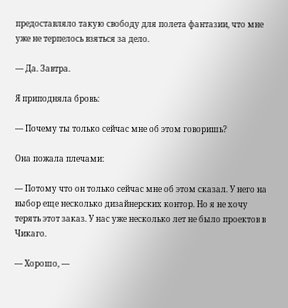предоставляло такую свободу для полета фантазии, что мне уже не терпелось взяться за дело.

— Да. Завтра.

Я приподняла бровь:

— Почему ты только сейчас мне об этом говоришь?

Она пожала плечами:

— Потому что он только сейчас мне об этом сказал. У него на выбор еще несколько дизайнерских контор. Но я не хочу терять этот заказ. У нас уже несколько лет не было проектов в Чикаго.

— Хорошо, —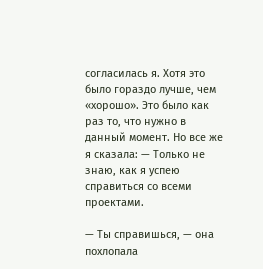согласилась я. Хотя это было гораздо лучше, чем «хорошо». Это было как раз то, что нужно в данный момент. Но все же я сказала: — Только не знаю, как я успею справиться со всеми проектами.

— Ты справишься, — она похлопала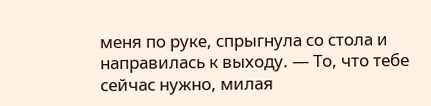меня по руке, спрыгнула со стола и направилась к выходу. — То, что тебе сейчас нужно, милая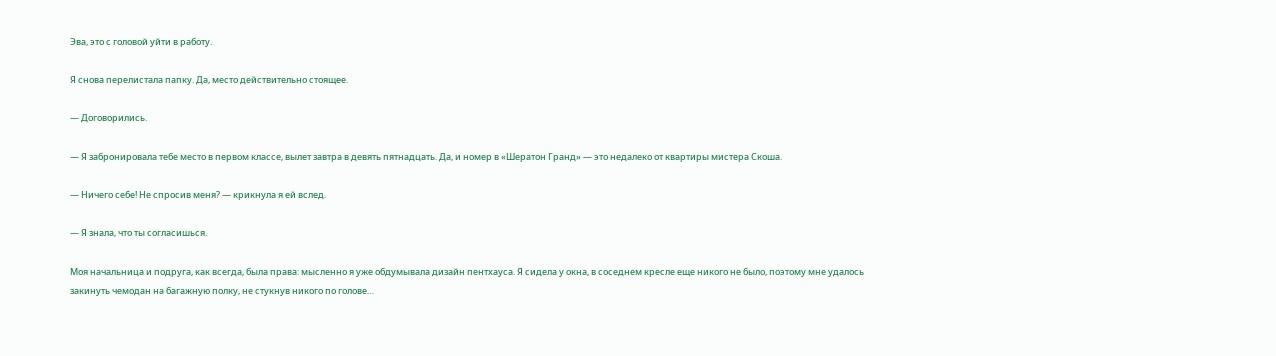Эва, это с головой уйти в работу.

Я снова перелистала папку. Да, место действительно стоящее.

— Договорились.

— Я забронировала тебе место в первом классе, вылет завтра в девять пятнадцать. Да, и номер в «Шератон Гранд» — это недалеко от квартиры мистера Скоша.

— Ничего себе! Не спросив меня? — крикнула я ей вслед.

— Я знала, что ты согласишься.

Моя начальница и подруга, как всегда, была права: мысленно я уже обдумывала дизайн пентхауса. Я сидела у окна, в соседнем кресле еще никого не было, поэтому мне удалось закинуть чемодан на багажную полку, не стукнув никого по голове…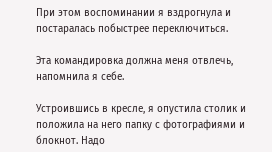При этом воспоминании я вздрогнула и постаралась побыстрее переключиться.

Эта командировка должна меня отвлечь, напомнила я себе.

Устроившись в кресле, я опустила столик и положила на него папку с фотографиями и блокнот. Надо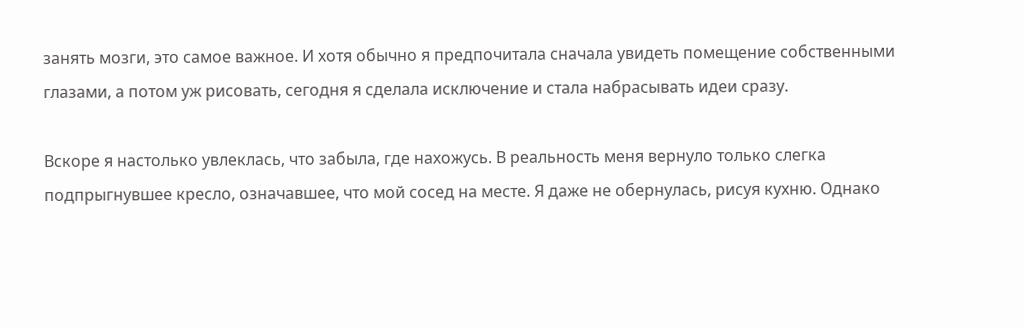занять мозги, это самое важное. И хотя обычно я предпочитала сначала увидеть помещение собственными глазами, а потом уж рисовать, сегодня я сделала исключение и стала набрасывать идеи сразу.

Вскоре я настолько увлеклась, что забыла, где нахожусь. В реальность меня вернуло только слегка подпрыгнувшее кресло, означавшее, что мой сосед на месте. Я даже не обернулась, рисуя кухню. Однако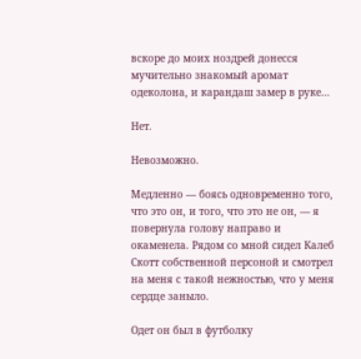вскоре до моих ноздрей донесся мучительно знакомый аромат одеколона, и карандаш замер в руке…

Нет.

Невозможно.

Медленно — боясь одновременно того, что это он, и того, что это не он, — я повернула голову направо и окаменела. Рядом со мной сидел Калеб Скотт собственной персоной и смотрел на меня с такой нежностью, что у меня сердце заныло.

Одет он был в футболку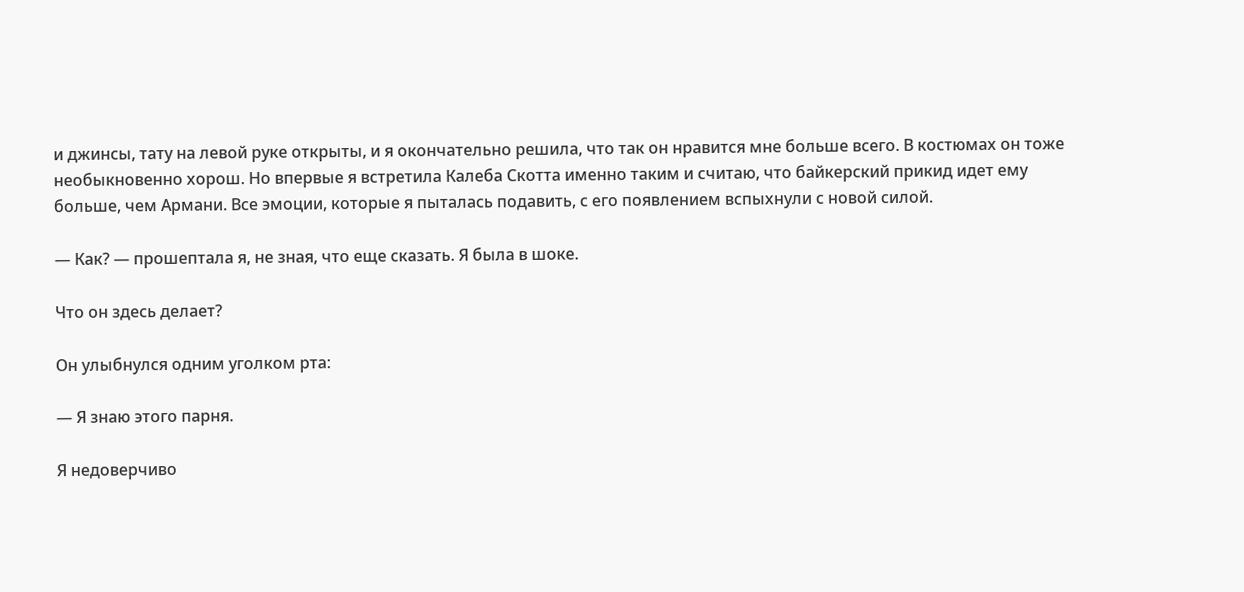и джинсы, тату на левой руке открыты, и я окончательно решила, что так он нравится мне больше всего. В костюмах он тоже необыкновенно хорош. Но впервые я встретила Калеба Скотта именно таким и считаю, что байкерский прикид идет ему больше, чем Армани. Все эмоции, которые я пыталась подавить, с его появлением вспыхнули с новой силой.

— Как? — прошептала я, не зная, что еще сказать. Я была в шоке.

Что он здесь делает?

Он улыбнулся одним уголком рта:

— Я знаю этого парня.

Я недоверчиво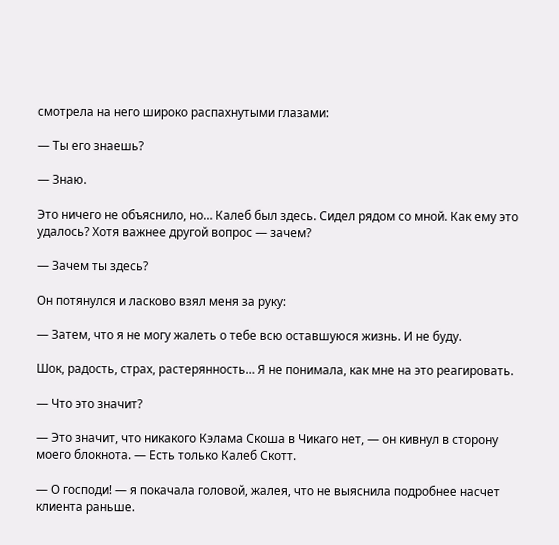смотрела на него широко распахнутыми глазами:

— Ты его знаешь?

— Знаю.

Это ничего не объяснило, но… Калеб был здесь. Сидел рядом со мной. Как ему это удалось? Хотя важнее другой вопрос — зачем?

— Зачем ты здесь?

Он потянулся и ласково взял меня за руку:

— Затем, что я не могу жалеть о тебе всю оставшуюся жизнь. И не буду.

Шок, радость, страх, растерянность… Я не понимала, как мне на это реагировать.

— Что это значит?

— Это значит, что никакого Кэлама Скоша в Чикаго нет, — он кивнул в сторону моего блокнота. — Есть только Калеб Скотт.

— О господи! — я покачала головой, жалея, что не выяснила подробнее насчет клиента раньше.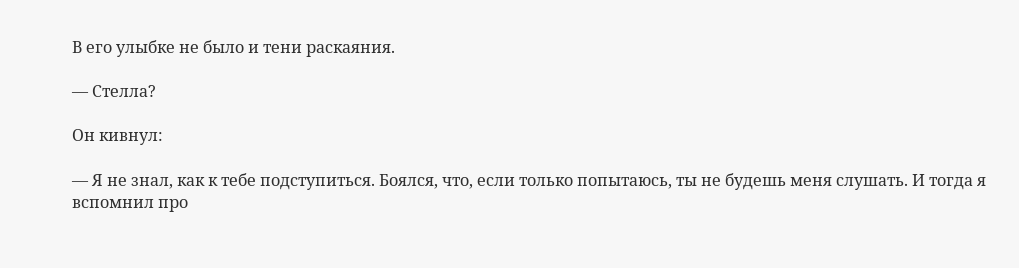В его улыбке не было и тени раскаяния.

— Стелла?

Он кивнул:

— Я не знал, как к тебе подступиться. Боялся, что, если только попытаюсь, ты не будешь меня слушать. И тогда я вспомнил про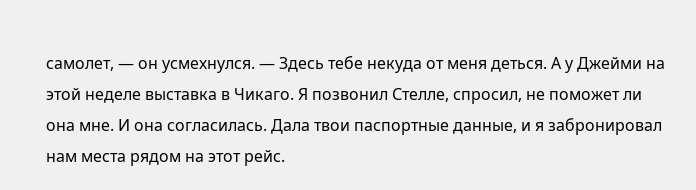самолет, — он усмехнулся. — Здесь тебе некуда от меня деться. А у Джейми на этой неделе выставка в Чикаго. Я позвонил Стелле, спросил, не поможет ли она мне. И она согласилась. Дала твои паспортные данные, и я забронировал нам места рядом на этот рейс.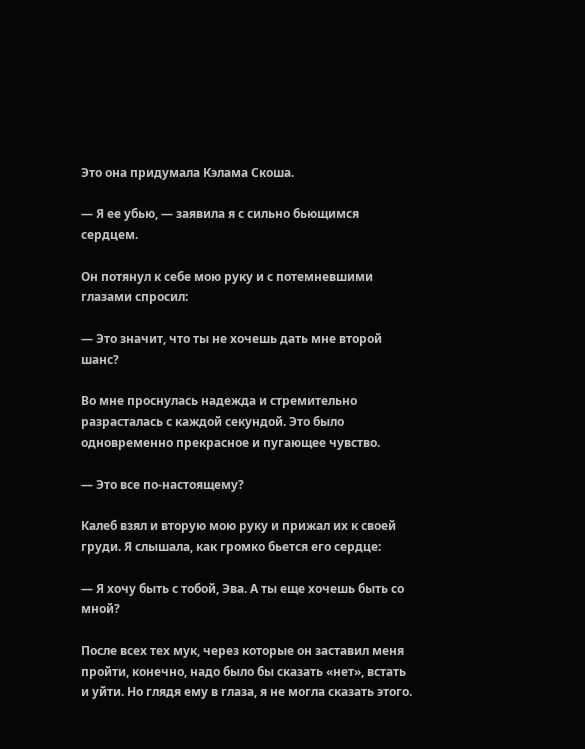Это она придумала Кэлама Скоша.

— Я ее убью, — заявила я с сильно бьющимся сердцем.

Он потянул к себе мою руку и с потемневшими глазами спросил:

— Это значит, что ты не хочешь дать мне второй шанс?

Во мне проснулась надежда и стремительно разрасталась с каждой секундой. Это было одновременно прекрасное и пугающее чувство.

— Это все по-настоящему?

Калеб взял и вторую мою руку и прижал их к своей груди. Я слышала, как громко бьется его сердце:

— Я хочу быть с тобой, Эва. А ты еще хочешь быть со мной?

После всех тех мук, через которые он заставил меня пройти, конечно, надо было бы сказать «нет», встать и уйти. Но глядя ему в глаза, я не могла сказать этого.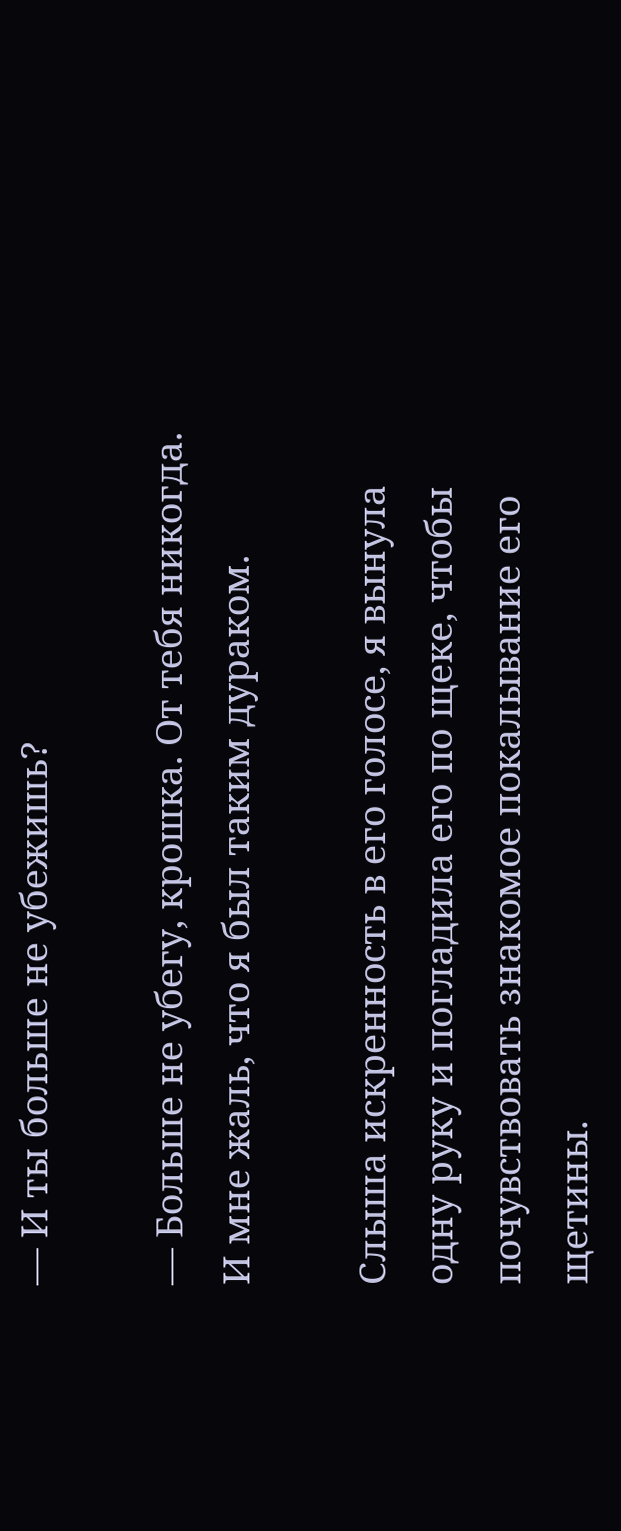— И ты больше не убежишь?

— Больше не убегу, крошка. От тебя никогда. И мне жаль, что я был таким дураком.

Слыша искренность в его голосе, я вынула одну руку и погладила его по щеке, чтобы почувствовать знакомое покалывание его щетины.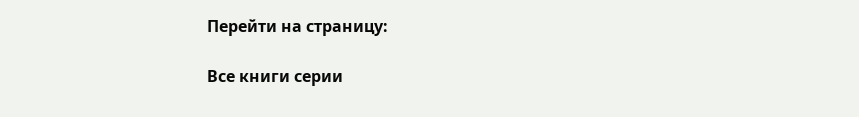Перейти на страницу:

Все книги серии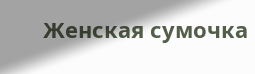Женская сумочка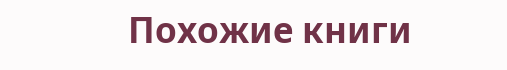Похожие книги